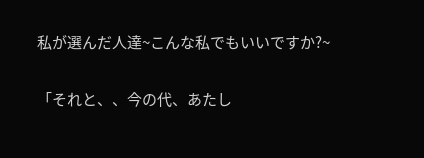私が選んだ人達~こんな私でもいいですか?~

「それと、、今の代、あたし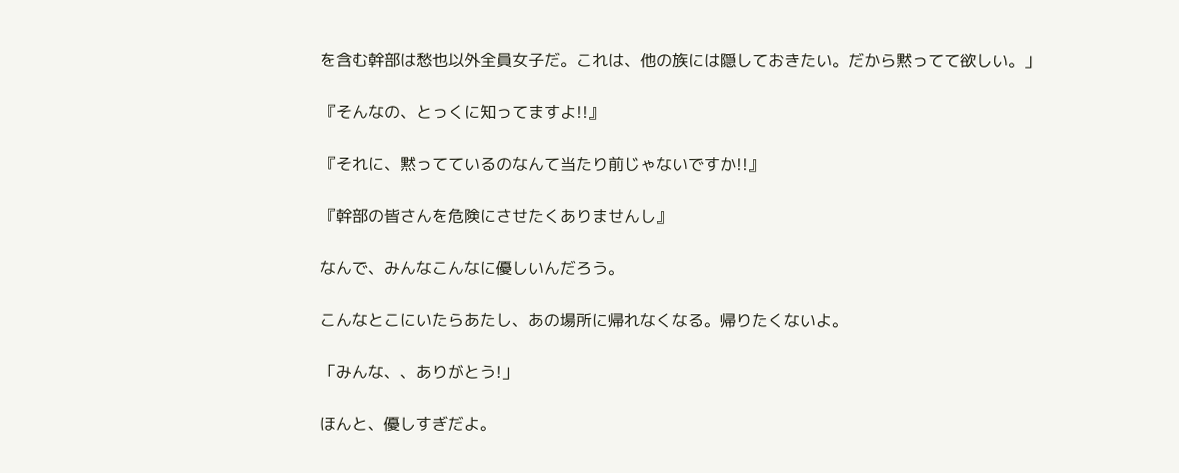を含む幹部は愁也以外全員女子だ。これは、他の族には隠しておきたい。だから黙ってて欲しい。」

『そんなの、とっくに知ってますよ!!』

『それに、黙ってているのなんて当たり前じゃないですか!!』

『幹部の皆さんを危険にさせたくありませんし』

なんで、みんなこんなに優しいんだろう。

こんなとこにいたらあたし、あの場所に帰れなくなる。帰りたくないよ。

「みんな、、ありがとう!」

ほんと、優しすぎだよ。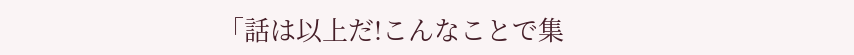「話は以上だ!こんなことで集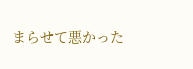まらせて悪かった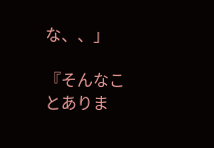な、、」

『そんなことありま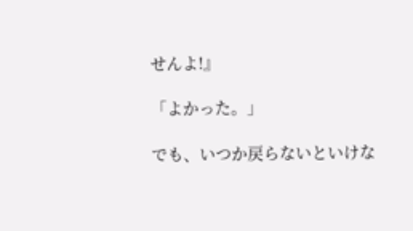せんよ!』

「よかった。」

でも、いつか戻らないといけな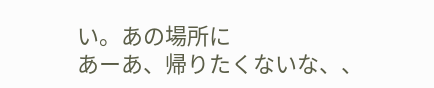い。あの場所に
あーあ、帰りたくないな、、